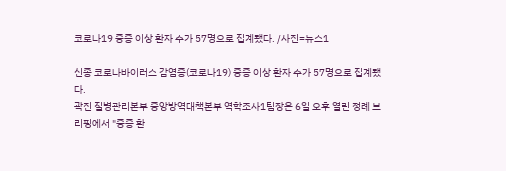코로나19 중증 이상 환자 수가 57명으로 집계됐다. /사진=뉴스1

신종 코로나바이러스 감염증(코로나19) 중증 이상 환자 수가 57명으로 집계됐다.
곽진 질병관리본부 중앙방역대책본부 역학조사1팀장은 6일 오후 열린 정례 브리핑에서 "중증 환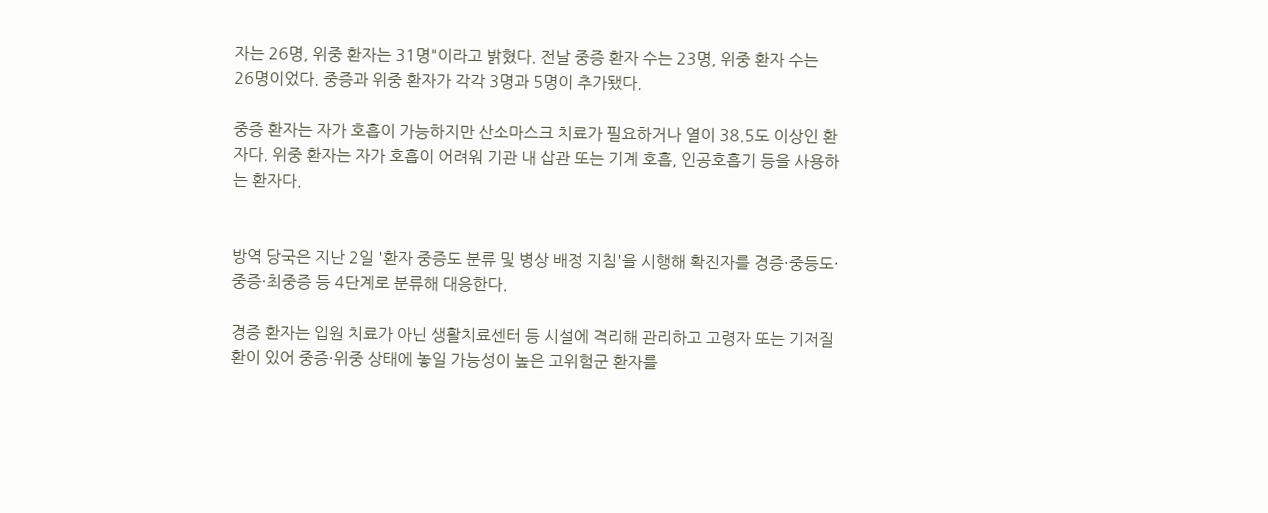자는 26명, 위중 환자는 31명"이라고 밝혔다. 전날 중증 환자 수는 23명, 위중 환자 수는 26명이었다. 중증과 위중 환자가 각각 3명과 5명이 추가됐다.

중증 환자는 자가 호흡이 가능하지만 산소마스크 치료가 필요하거나 열이 38.5도 이상인 환자다. 위중 환자는 자가 호흡이 어려워 기관 내 삽관 또는 기계 호흡, 인공호흡기 등을 사용하는 환자다.


방역 당국은 지난 2일 '환자 중증도 분류 및 병상 배정 지침'을 시행해 확진자를 경증·중등도·중증·최중증 등 4단계로 분류해 대응한다.

경증 환자는 입원 치료가 아닌 생활치료센터 등 시설에 격리해 관리하고 고령자 또는 기저질환이 있어 중증·위중 상태에 놓일 가능성이 높은 고위험군 환자를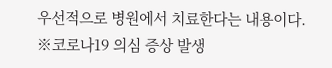우선적으로 병원에서 치료한다는 내용이다.
※코로나19 의심 증상 발생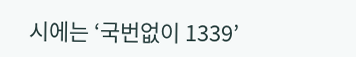시에는 ‘국번없이 1339’